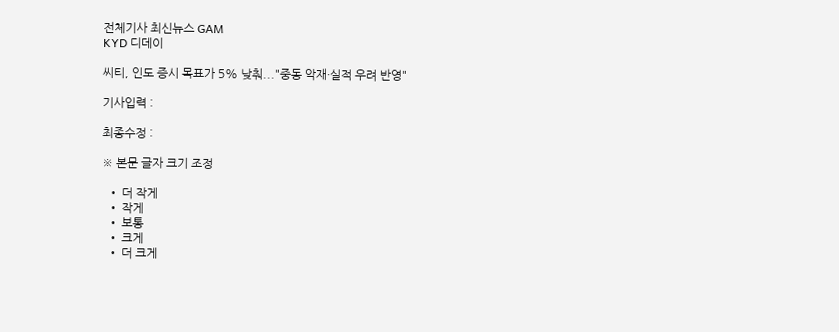전체기사 최신뉴스 GAM
KYD 디데이

씨티, 인도 증시 목표가 5% 낮춰..."중동 악재·실적 우려 반영"

기사입력 :

최종수정 :

※ 본문 글자 크기 조정

  • 더 작게
  • 작게
  • 보통
  • 크게
  • 더 크게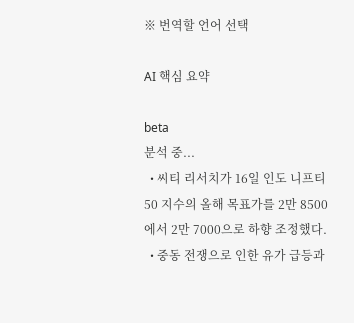※ 번역할 언어 선택

AI 핵심 요약

beta
분석 중...
  • 씨티 리서치가 16일 인도 니프티50 지수의 올해 목표가를 2만 8500에서 2만 7000으로 하향 조정했다.
  • 중동 전쟁으로 인한 유가 급등과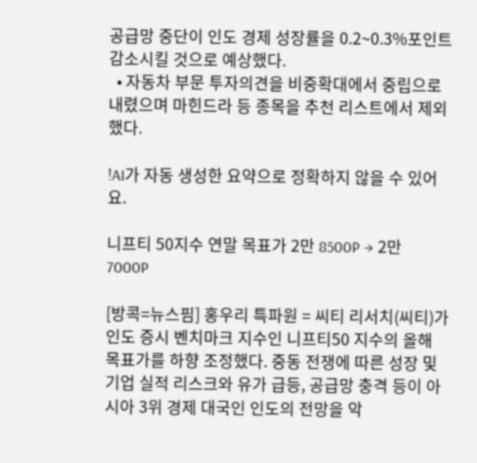공급망 중단이 인도 경제 성장률을 0.2~0.3%포인트 감소시킬 것으로 예상했다.
  • 자동차 부문 투자의견을 비중확대에서 중립으로 내렸으며 마힌드라 등 종목을 추천 리스트에서 제외했다.

!AI가 자동 생성한 요약으로 정확하지 않을 수 있어요.

니프티 50지수 연말 목표가 2만 8500P → 2만 7000P

[방콕=뉴스핌] 홍우리 특파원 = 씨티 리서치(씨티)가 인도 증시 벤치마크 지수인 니프티50 지수의 올해 목표가를 하향 조정했다. 중동 전쟁에 따른 성장 및 기업 실적 리스크와 유가 급등, 공급망 충격 등이 아시아 3위 경제 대국인 인도의 전망을 악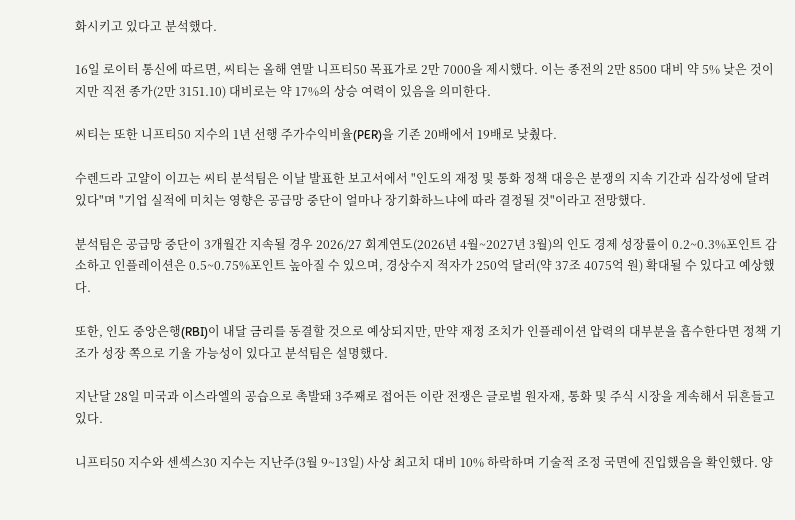화시키고 있다고 분석했다.

16일 로이터 통신에 따르면, 씨티는 올해 연말 니프티50 목표가로 2만 7000을 제시했다. 이는 종전의 2만 8500 대비 약 5% 낮은 것이지만 직전 종가(2만 3151.10) 대비로는 약 17%의 상승 여력이 있음을 의미한다.

씨티는 또한 니프티50 지수의 1년 선행 주가수익비율(PER)을 기존 20배에서 19배로 낮췄다.

수렌드라 고얄이 이끄는 씨티 분석팀은 이날 발표한 보고서에서 "인도의 재정 및 통화 정책 대응은 분쟁의 지속 기간과 심각성에 달려 있다"며 "기업 실적에 미치는 영향은 공급망 중단이 얼마나 장기화하느냐에 따라 결정될 것"이라고 전망했다.

분석팀은 공급망 중단이 3개월간 지속될 경우 2026/27 회계연도(2026년 4월~2027년 3월)의 인도 경제 성장률이 0.2~0.3%포인트 감소하고 인플레이션은 0.5~0.75%포인트 높아질 수 있으며, 경상수지 적자가 250억 달러(약 37조 4075억 원) 확대될 수 있다고 예상했다.

또한, 인도 중앙은행(RBI)이 내달 금리를 동결할 것으로 예상되지만, 만약 재정 조치가 인플레이션 압력의 대부분을 흡수한다면 정책 기조가 성장 쪽으로 기울 가능성이 있다고 분석팀은 설명했다.

지난달 28일 미국과 이스라엘의 공습으로 촉발돼 3주째로 접어든 이란 전쟁은 글로벌 원자재, 통화 및 주식 시장을 계속해서 뒤흔들고 있다.

니프티50 지수와 센섹스30 지수는 지난주(3월 9~13일) 사상 최고치 대비 10% 하락하며 기술적 조정 국면에 진입했음을 확인했다. 양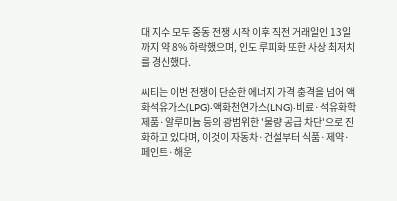대 지수 모두 중동 전쟁 시작 이후 직전 거래일인 13일까지 약 8% 하락했으며, 인도 루피화 또한 사상 최저치를 경신했다.

씨티는 이번 전쟁이 단순한 에너지 가격 충격을 넘어 액화석유가스(LPG)·액화천연가스(LNG)·비료·석유화학 제품·알루미늄 등의 광범위한 '물량 공급 차단'으로 진화하고 있다며, 이것이 자동차·건설부터 식품·제약·페인트·해운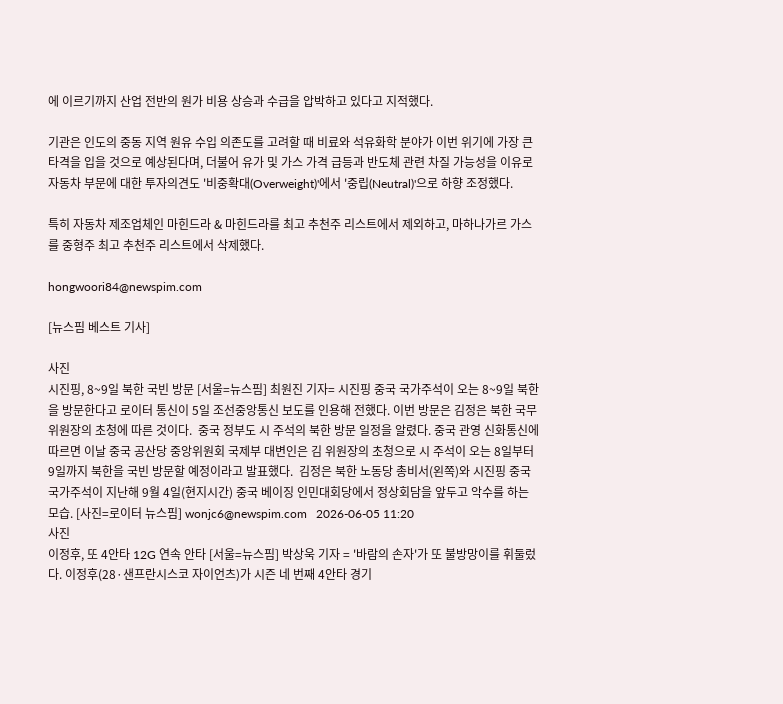에 이르기까지 산업 전반의 원가 비용 상승과 수급을 압박하고 있다고 지적했다.

기관은 인도의 중동 지역 원유 수입 의존도를 고려할 때 비료와 석유화학 분야가 이번 위기에 가장 큰 타격을 입을 것으로 예상된다며, 더불어 유가 및 가스 가격 급등과 반도체 관련 차질 가능성을 이유로 자동차 부문에 대한 투자의견도 '비중확대(Overweight)'에서 '중립(Neutral)'으로 하향 조정했다.

특히 자동차 제조업체인 마힌드라 & 마힌드라를 최고 추천주 리스트에서 제외하고, 마하나가르 가스를 중형주 최고 추천주 리스트에서 삭제했다.

hongwoori84@newspim.com

[뉴스핌 베스트 기사]

사진
시진핑, 8~9일 북한 국빈 방문 [서울=뉴스핌] 최원진 기자= 시진핑 중국 국가주석이 오는 8~9일 북한을 방문한다고 로이터 통신이 5일 조선중앙통신 보도를 인용해 전했다. 이번 방문은 김정은 북한 국무위원장의 초청에 따른 것이다.  중국 정부도 시 주석의 북한 방문 일정을 알렸다. 중국 관영 신화통신에 따르면 이날 중국 공산당 중앙위원회 국제부 대변인은 김 위원장의 초청으로 시 주석이 오는 8일부터 9일까지 북한을 국빈 방문할 예정이라고 발표했다.  김정은 북한 노동당 총비서(왼쪽)와 시진핑 중국 국가주석이 지난해 9월 4일(현지시간) 중국 베이징 인민대회당에서 정상회담을 앞두고 악수를 하는 모습. [사진=로이터 뉴스핌] wonjc6@newspim.com   2026-06-05 11:20
사진
이정후, 또 4안타 12G 연속 안타 [서울=뉴스핌] 박상욱 기자 = '바람의 손자'가 또 불방망이를 휘둘렀다. 이정후(28·샌프란시스코 자이언츠)가 시즌 네 번째 4안타 경기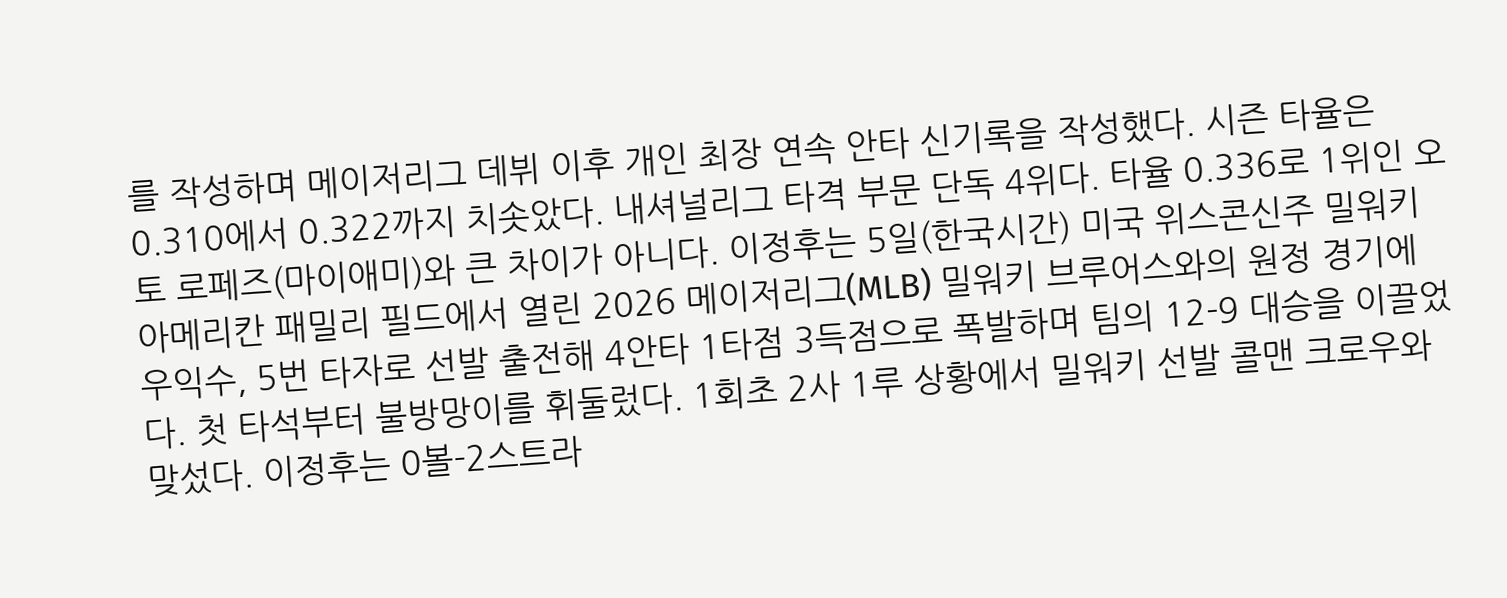를 작성하며 메이저리그 데뷔 이후 개인 최장 연속 안타 신기록을 작성했다. 시즌 타율은 0.310에서 0.322까지 치솟았다. 내셔널리그 타격 부문 단독 4위다. 타율 0.336로 1위인 오토 로페즈(마이애미)와 큰 차이가 아니다. 이정후는 5일(한국시간) 미국 위스콘신주 밀워키 아메리칸 패밀리 필드에서 열린 2026 메이저리그(MLB) 밀워키 브루어스와의 원정 경기에 우익수, 5번 타자로 선발 출전해 4안타 1타점 3득점으로 폭발하며 팀의 12-9 대승을 이끌었다. 첫 타석부터 불방망이를 휘둘렀다. 1회초 2사 1루 상황에서 밀워키 선발 콜맨 크로우와 맞섰다. 이정후는 0볼-2스트라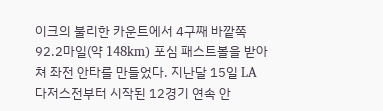이크의 불리한 카운트에서 4구째 바깥쪽 92.2마일(약 148km) 포심 패스트볼을 받아쳐 좌전 안타를 만들었다. 지난달 15일 LA 다저스전부터 시작된 12경기 연속 안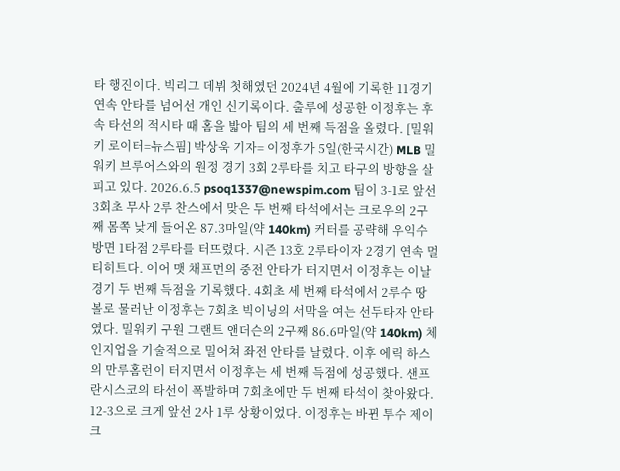타 행진이다. 빅리그 데뷔 첫해였던 2024년 4월에 기록한 11경기 연속 안타를 넘어선 개인 신기록이다. 출루에 성공한 이정후는 후속 타선의 적시타 때 홈을 밟아 팀의 세 번째 득점을 올렸다. [밀워키 로이터=뉴스핌] 박상욱 기자= 이정후가 5일(한국시간) MLB 밀워키 브루어스와의 원정 경기 3회 2루타를 치고 타구의 방향을 살피고 있다. 2026.6.5 psoq1337@newspim.com 팀이 3-1로 앞선 3회초 무사 2루 찬스에서 맞은 두 번째 타석에서는 크로우의 2구째 몸쪽 낮게 들어온 87.3마일(약 140km) 커터를 공략해 우익수 방면 1타점 2루타를 터뜨렸다. 시즌 13호 2루타이자 2경기 연속 멀티히트다. 이어 맷 채프먼의 중전 안타가 터지면서 이정후는 이날 경기 두 번째 득점을 기록했다. 4회초 세 번째 타석에서 2루수 땅볼로 물러난 이정후는 7회초 빅이닝의 서막을 여는 선두타자 안타였다. 밀워키 구원 그랜트 앤더슨의 2구째 86.6마일(약 140km) 체인지업을 기술적으로 밀어쳐 좌전 안타를 날렸다. 이후 에릭 하스의 만루홈런이 터지면서 이정후는 세 번째 득점에 성공했다. 샌프란시스코의 타선이 폭발하며 7회초에만 두 번째 타석이 찾아왔다. 12-3으로 크게 앞선 2사 1루 상황이었다. 이정후는 바뀐 투수 제이크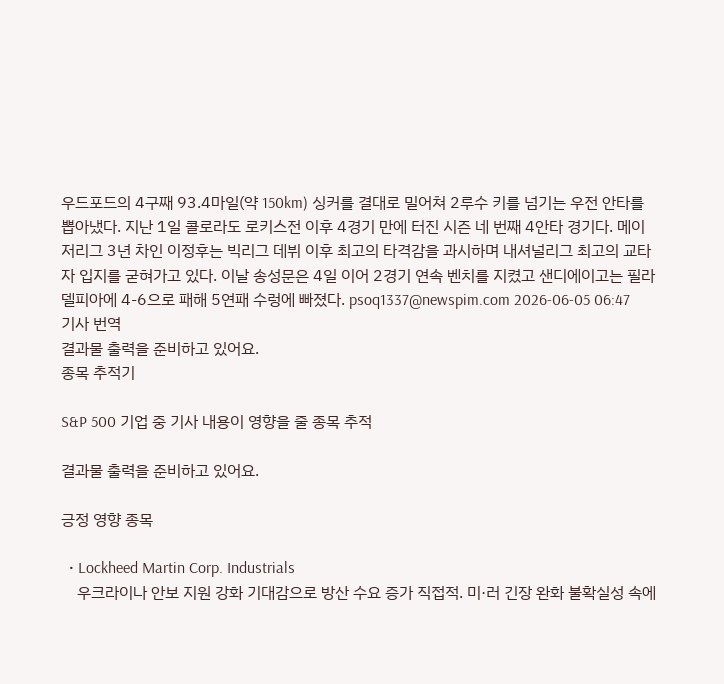우드포드의 4구째 93.4마일(약 150km) 싱커를 결대로 밀어쳐 2루수 키를 넘기는 우전 안타를 뽑아냈다. 지난 1일 콜로라도 로키스전 이후 4경기 만에 터진 시즌 네 번째 4안타 경기다. 메이저리그 3년 차인 이정후는 빅리그 데뷔 이후 최고의 타격감을 과시하며 내셔널리그 최고의 교타자 입지를 굳혀가고 있다. 이날 송성문은 4일 이어 2경기 연속 벤치를 지켰고 샌디에이고는 필라델피아에 4-6으로 패해 5연패 수렁에 빠졌다. psoq1337@newspim.com 2026-06-05 06:47
기사 번역
결과물 출력을 준비하고 있어요.
종목 추적기

S&P 500 기업 중 기사 내용이 영향을 줄 종목 추적

결과물 출력을 준비하고 있어요.

긍정 영향 종목

  • Lockheed Martin Corp. Industrials
    우크라이나 안보 지원 강화 기대감으로 방산 수요 증가 직접적. 미·러 긴장 완화 불확실성 속에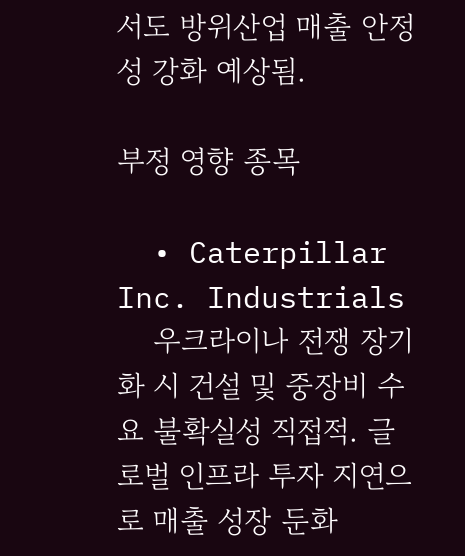서도 방위산업 매출 안정성 강화 예상됨.

부정 영향 종목

  • Caterpillar Inc. Industrials
    우크라이나 전쟁 장기화 시 건설 및 중장비 수요 불확실성 직접적. 글로벌 인프라 투자 지연으로 매출 성장 둔화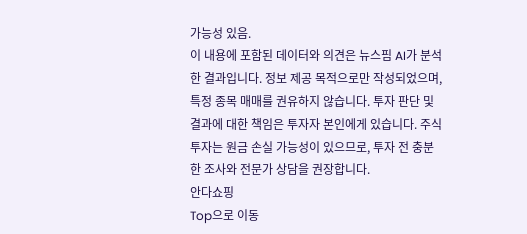가능성 있음.
이 내용에 포함된 데이터와 의견은 뉴스핌 AI가 분석한 결과입니다. 정보 제공 목적으로만 작성되었으며, 특정 종목 매매를 권유하지 않습니다. 투자 판단 및 결과에 대한 책임은 투자자 본인에게 있습니다. 주식 투자는 원금 손실 가능성이 있으므로, 투자 전 충분한 조사와 전문가 상담을 권장합니다.
안다쇼핑
Top으로 이동